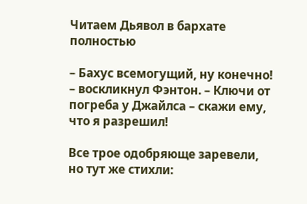Читаем Дьявол в бархате полностью

– Бахус всемогущий, ну конечно! – воскликнул Фэнтон. – Ключи от погреба у Джайлса – скажи ему, что я разрешил!

Все трое одобряюще заревели, но тут же стихли: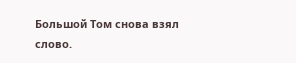Большой Том снова взял слово.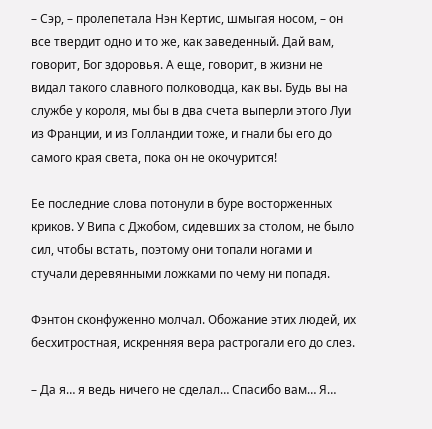– Сэр, – пролепетала Нэн Кертис, шмыгая носом, – он все твердит одно и то же, как заведенный. Дай вам, говорит, Бог здоровья. А еще, говорит, в жизни не видал такого славного полководца, как вы. Будь вы на службе у короля, мы бы в два счета выперли этого Луи из Франции, и из Голландии тоже, и гнали бы его до самого края света, пока он не окочурится!

Ее последние слова потонули в буре восторженных криков. У Випа с Джобом, сидевших за столом, не было сил, чтобы встать, поэтому они топали ногами и стучали деревянными ложками по чему ни попадя.

Фэнтон сконфуженно молчал. Обожание этих людей, их бесхитростная, искренняя вера растрогали его до слез.

– Да я… я ведь ничего не сделал… Спасибо вам… Я…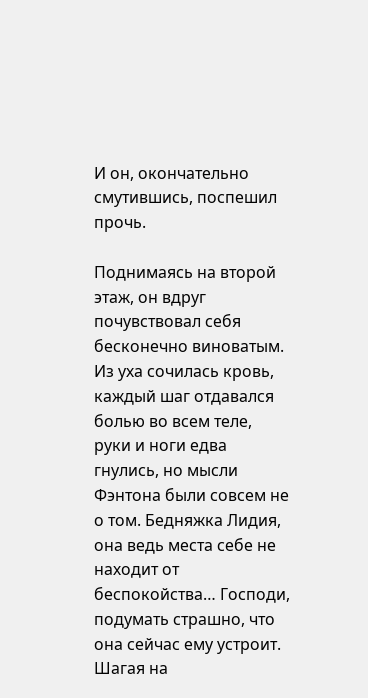И он, окончательно смутившись, поспешил прочь.

Поднимаясь на второй этаж, он вдруг почувствовал себя бесконечно виноватым. Из уха сочилась кровь, каждый шаг отдавался болью во всем теле, руки и ноги едва гнулись, но мысли Фэнтона были совсем не о том. Бедняжка Лидия, она ведь места себе не находит от беспокойства… Господи, подумать страшно, что она сейчас ему устроит. Шагая на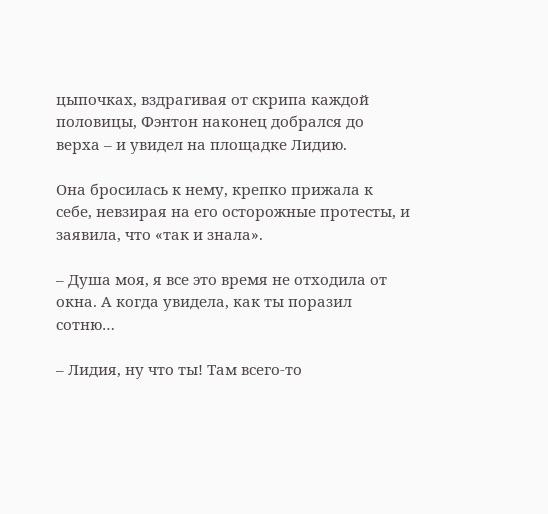цыпочках, вздрагивая от скрипа каждой половицы, Фэнтон наконец добрался до верха – и увидел на площадке Лидию.

Она бросилась к нему, крепко прижала к себе, невзирая на его осторожные протесты, и заявила, что «так и знала».

– Душа моя, я все это время не отходила от окна. А когда увидела, как ты поразил сотню…

– Лидия, ну что ты! Там всего-то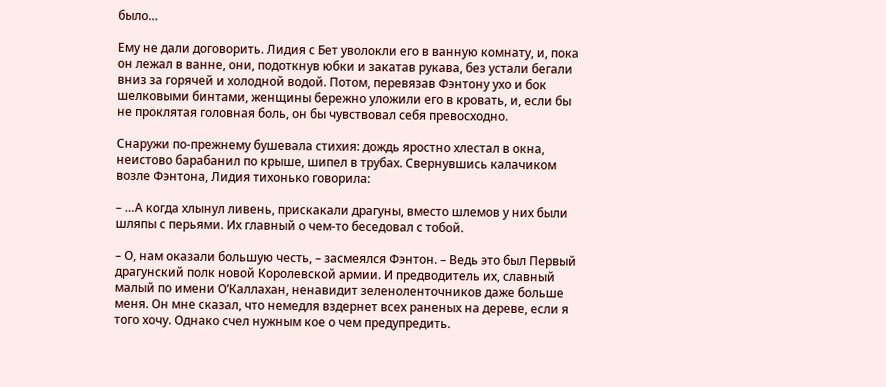было…

Ему не дали договорить. Лидия с Бет уволокли его в ванную комнату, и, пока он лежал в ванне, они, подоткнув юбки и закатав рукава, без устали бегали вниз за горячей и холодной водой. Потом, перевязав Фэнтону ухо и бок шелковыми бинтами, женщины бережно уложили его в кровать, и, если бы не проклятая головная боль, он бы чувствовал себя превосходно.

Снаружи по-прежнему бушевала стихия: дождь яростно хлестал в окна, неистово барабанил по крыше, шипел в трубах. Свернувшись калачиком возле Фэнтона, Лидия тихонько говорила:

– …А когда хлынул ливень, прискакали драгуны, вместо шлемов у них были шляпы с перьями. Их главный о чем-то беседовал с тобой.

– О, нам оказали большую честь, – засмеялся Фэнтон. – Ведь это был Первый драгунский полк новой Королевской армии. И предводитель их, славный малый по имени О’Каллахан, ненавидит зеленоленточников даже больше меня. Он мне сказал, что немедля вздернет всех раненых на дереве, если я того хочу. Однако счел нужным кое о чем предупредить.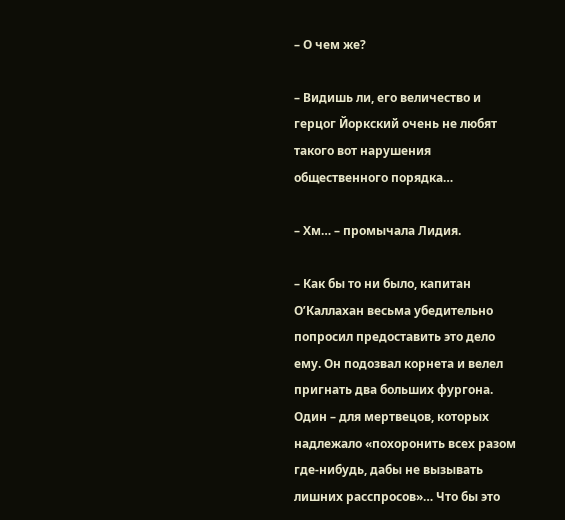– О чем же?

– Видишь ли, его величество и герцог Йоркский очень не любят такого вот нарушения общественного порядка…

– Хм… – промычала Лидия.

– Как бы то ни было, капитан О’Каллахан весьма убедительно попросил предоставить это дело ему. Он подозвал корнета и велел пригнать два больших фургона. Один – для мертвецов, которых надлежало «похоронить всех разом где-нибудь, дабы не вызывать лишних расспросов»… Что бы это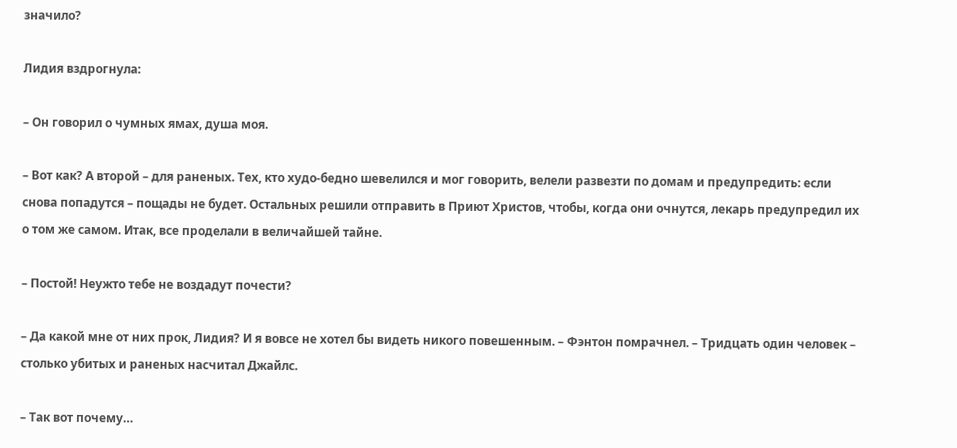значило?

Лидия вздрогнула:

– Он говорил о чумных ямах, душа моя.

– Вот как? А второй – для раненых. Тех, кто худо-бедно шевелился и мог говорить, велели развезти по домам и предупредить: если снова попадутся – пощады не будет. Остальных решили отправить в Приют Христов, чтобы, когда они очнутся, лекарь предупредил их о том же самом. Итак, все проделали в величайшей тайне.

– Постой! Неужто тебе не воздадут почести?

– Да какой мне от них прок, Лидия? И я вовсе не хотел бы видеть никого повешенным. – Фэнтон помрачнел. – Тридцать один человек – столько убитых и раненых насчитал Джайлс.

– Так вот почему…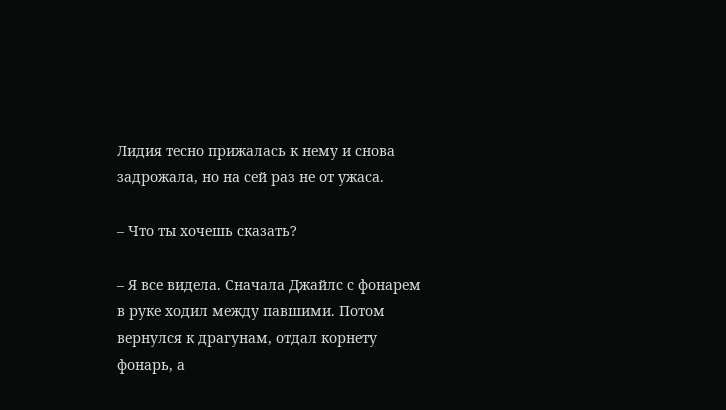Лидия тесно прижалась к нему и снова задрожала, но на сей раз не от ужаса.

– Что ты хочешь сказать?

– Я все видела. Сначала Джайлс с фонарем в руке ходил между павшими. Потом вернулся к драгунам, отдал корнету фонарь, а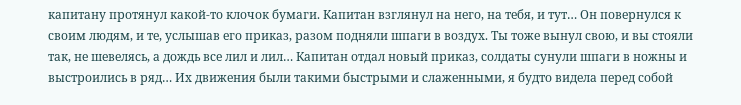капитану протянул какой-то клочок бумаги. Капитан взглянул на него, на тебя, и тут… Он повернулся к своим людям, и те, услышав его приказ, разом подняли шпаги в воздух. Ты тоже вынул свою, и вы стояли так, не шевелясь, а дождь все лил и лил… Капитан отдал новый приказ, солдаты сунули шпаги в ножны и выстроились в ряд… Их движения были такими быстрыми и слаженными, я будто видела перед собой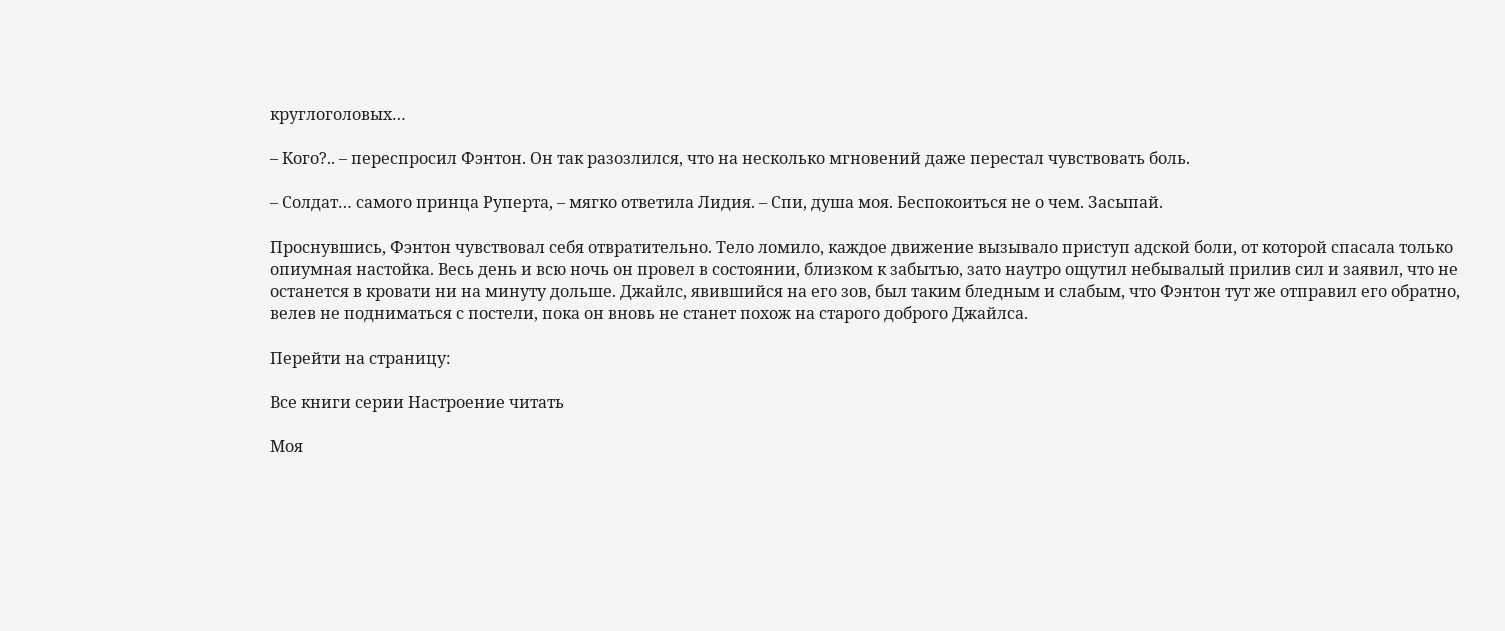круглоголовых…

– Кого?.. – переспросил Фэнтон. Он так разозлился, что на несколько мгновений даже перестал чувствовать боль.

– Солдат… самого принца Руперта, – мягко ответила Лидия. – Спи, душа моя. Беспокоиться не о чем. Засыпай.

Проснувшись, Фэнтон чувствовал себя отвратительно. Тело ломило, каждое движение вызывало приступ адской боли, от которой спасала только опиумная настойка. Весь день и всю ночь он провел в состоянии, близком к забытью, зато наутро ощутил небывалый прилив сил и заявил, что не останется в кровати ни на минуту дольше. Джайлс, явившийся на его зов, был таким бледным и слабым, что Фэнтон тут же отправил его обратно, велев не подниматься с постели, пока он вновь не станет похож на старого доброго Джайлса.

Перейти на страницу:

Все книги серии Настроение читать

Моя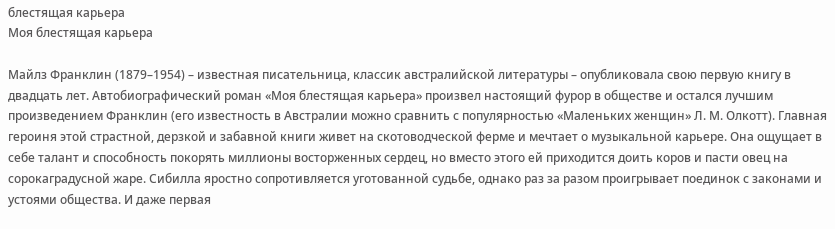блестящая карьера
Моя блестящая карьера

Майлз Франклин (1879–1954) – известная писательница, классик австралийской литературы – опубликовала свою первую книгу в двадцать лет. Автобиографический роман «Моя блестящая карьера» произвел настоящий фурор в обществе и остался лучшим произведением Франклин (его известность в Австралии можно сравнить с популярностью «Маленьких женщин» Л. М. Олкотт). Главная героиня этой страстной, дерзкой и забавной книги живет на скотоводческой ферме и мечтает о музыкальной карьере. Она ощущает в себе талант и способность покорять миллионы восторженных сердец, но вместо этого ей приходится доить коров и пасти овец на сорокаградусной жаре. Сибилла яростно сопротивляется уготованной судьбе, однако раз за разом проигрывает поединок с законами и устоями общества. И даже первая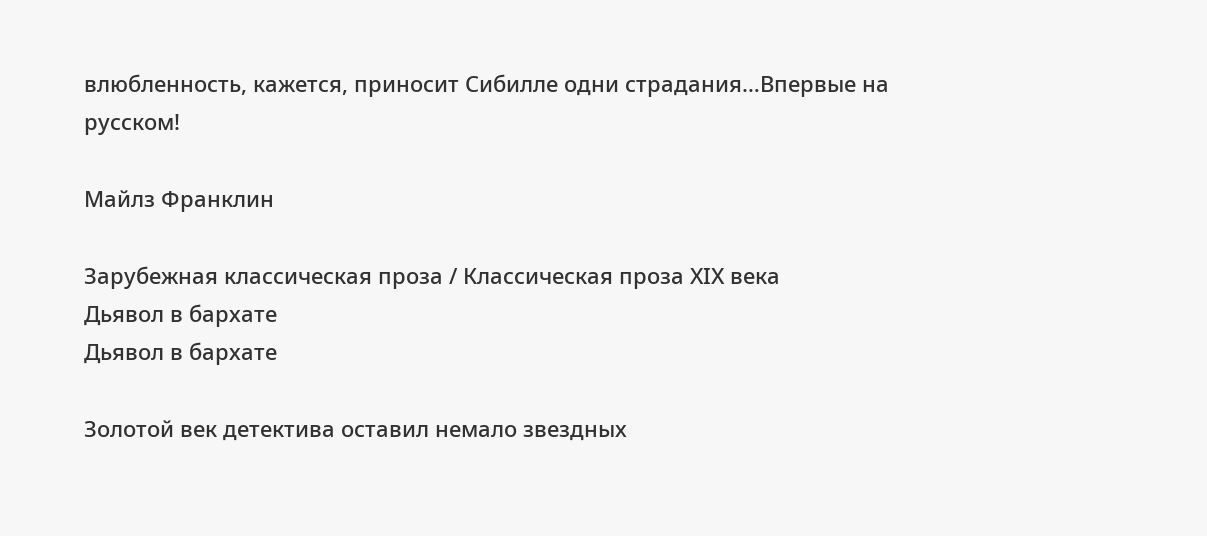влюбленность, кажется, приносит Сибилле одни страдания…Впервые на русском!

Майлз Франклин

Зарубежная классическая проза / Классическая проза ХIX века
Дьявол в бархате
Дьявол в бархате

Золотой век детектива оставил немало звездных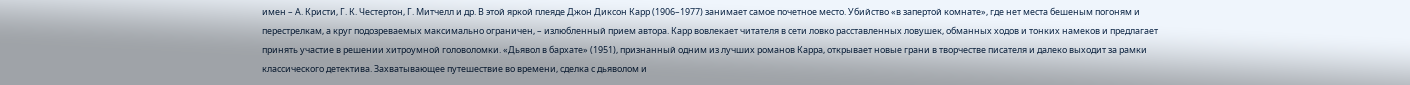имен – А. Кристи, Г. К. Честертон, Г. Митчелл и др. В этой яркой плеяде Джон Диксон Карр (1906–1977) занимает самое почетное место. Убийство «в запертой комнате», где нет места бешеным погоням и перестрелкам, а круг подозреваемых максимально ограничен, – излюбленный прием автора. Карр вовлекает читателя в сети ловко расставленных ловушек, обманных ходов и тонких намеков и предлагает принять участие в решении хитроумной головоломки. «Дьявол в бархате» (1951), признанный одним из лучших романов Карра, открывает новые грани в творчестве писателя и далеко выходит за рамки классического детектива. Захватывающее путешествие во времени, сделка с дьяволом и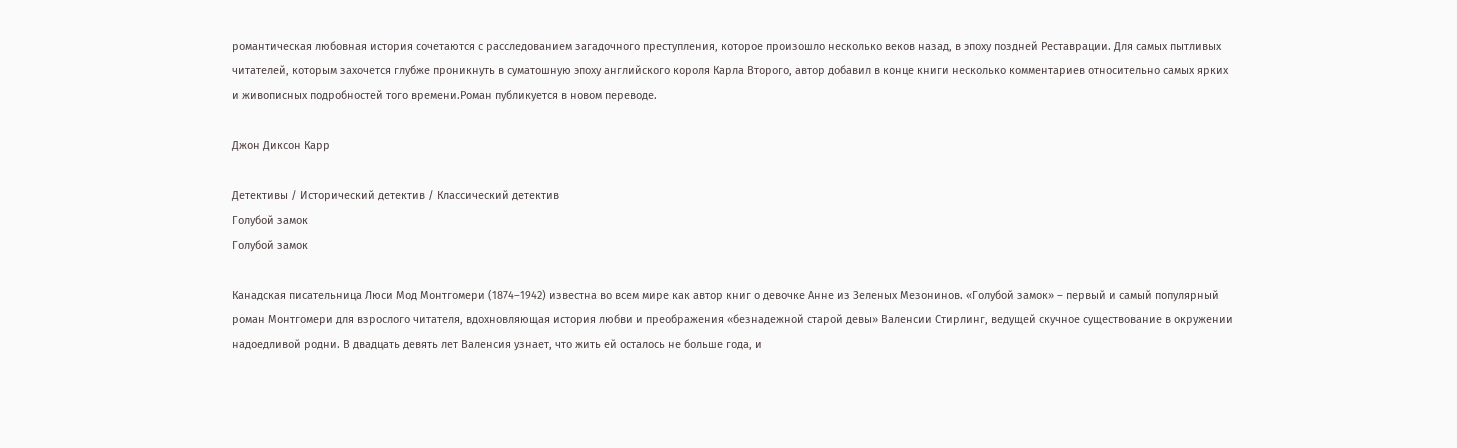романтическая любовная история сочетаются с расследованием загадочного преступления, которое произошло несколько веков назад, в эпоху поздней Реставрации. Для самых пытливых читателей, которым захочется глубже проникнуть в суматошную эпоху английского короля Карла Второго, автор добавил в конце книги несколько комментариев относительно самых ярких и живописных подробностей того времени.Роман публикуется в новом переводе.

Джон Диксон Карр

Детективы / Исторический детектив / Классический детектив
Голубой замок
Голубой замок

Канадская писательница Люси Мод Монтгомери (1874–1942) известна во всем мире как автор книг о девочке Анне из Зеленых Мезонинов. «Голубой замок» – первый и самый популярный роман Монтгомери для взрослого читателя, вдохновляющая история любви и преображения «безнадежной старой девы» Валенсии Стирлинг, ведущей скучное существование в окружении надоедливой родни. В двадцать девять лет Валенсия узнает, что жить ей осталось не больше года, и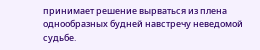принимает решение вырваться из плена однообразных будней навстречу неведомой судьбе.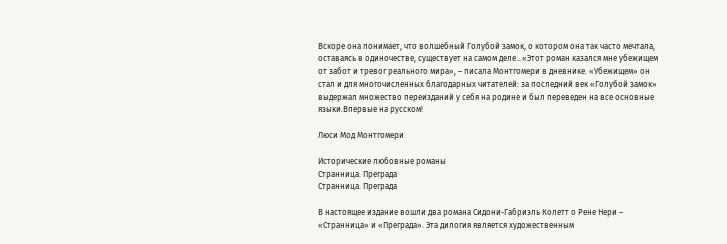Вскоре она понимает, что волшебный Голубой замок, о котором она так часто мечтала, оставаясь в одиночестве, существует на самом деле…«Этот роман казался мне убежищем от забот и тревог реального мира», – писала Монтгомери в дневнике. «Убежищем» он стал и для многочисленных благодарных читателей: за последний век «Голубой замок» выдержал множество переизданий у себя на родине и был переведен на все основные языки.Впервые на русском!

Люси Мод Монтгомери

Исторические любовные романы
Странница. Преграда
Странница. Преграда

В настоящее издание вошли два романа Сидони-Габриэль Колетт о Рене Нери – «Странница» и «Преграда». Эта дилогия является художественным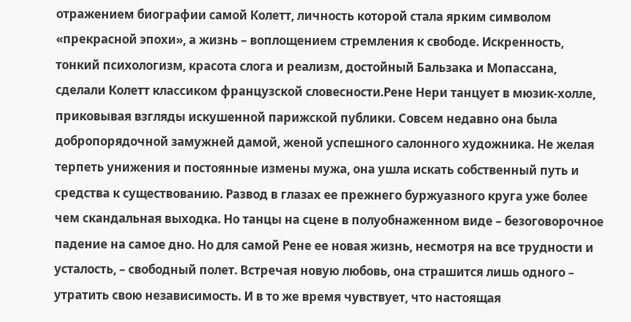отражением биографии самой Колетт, личность которой стала ярким символом «прекрасной эпохи», а жизнь – воплощением стремления к свободе. Искренность, тонкий психологизм, красота слога и реализм, достойный Бальзака и Мопассана, сделали Колетт классиком французской словесности.Рене Нери танцует в мюзик-холле, приковывая взгляды искушенной парижской публики. Совсем недавно она была добропорядочной замужней дамой, женой успешного салонного художника. Не желая терпеть унижения и постоянные измены мужа, она ушла искать собственный путь и средства к существованию. Развод в глазах ее прежнего буржуазного круга уже более чем скандальная выходка. Но танцы на сцене в полуобнаженном виде – безоговорочное падение на самое дно. Но для самой Рене ее новая жизнь, несмотря на все трудности и усталость, – свободный полет. Встречая новую любовь, она страшится лишь одного – утратить свою независимость. И в то же время чувствует, что настоящая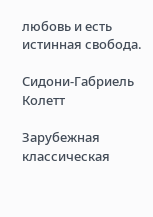любовь и есть истинная свобода.

Сидони-Габриель Колетт

Зарубежная классическая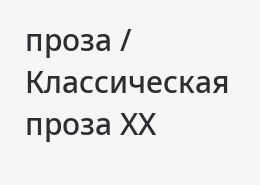проза / Классическая проза ХX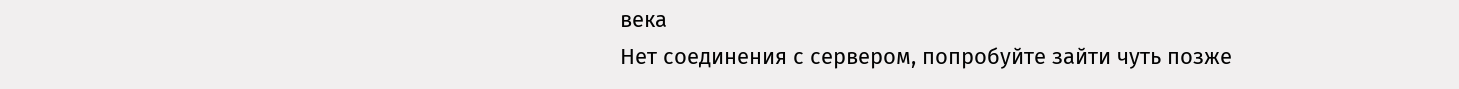века
Нет соединения с сервером, попробуйте зайти чуть позже